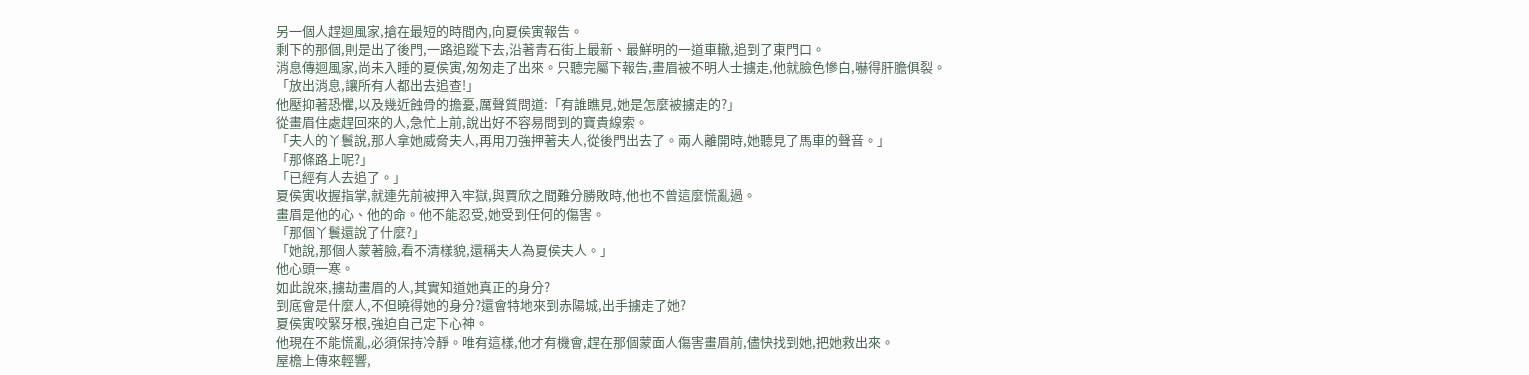另一個人趕迴風家,搶在最短的時間內,向夏侯寅報告。
剩下的那個,則是出了後門,一路追蹤下去,沿著青石街上最新、最鮮明的一道車轍,追到了東門口。
消息傳迴風家,尚未入睡的夏侯寅,匆匆走了出來。只聽完屬下報告,畫眉被不明人士擄走,他就臉色慘白,嚇得肝膽俱裂。
「放出消息,讓所有人都出去追查!」
他壓抑著恐懼,以及幾近蝕骨的擔憂,厲聲質問道:「有誰瞧見,她是怎麼被擄走的?」
從畫眉住處趕回來的人,急忙上前,說出好不容易問到的寶貴線索。
「夫人的丫鬟說,那人拿她威脅夫人,再用刀強押著夫人,從後門出去了。兩人離開時,她聽見了馬車的聲音。」
「那條路上呢?」
「已經有人去追了。」
夏侯寅收握指掌,就連先前被押入牢獄,與賈欣之間難分勝敗時,他也不曾這麼慌亂過。
畫眉是他的心、他的命。他不能忍受,她受到任何的傷害。
「那個丫鬟還說了什麼?」
「她說,那個人蒙著臉,看不清樣貌,還稱夫人為夏侯夫人。」
他心頭一寒。
如此說來,擄劫畫眉的人,其實知道她真正的身分?
到底會是什麼人,不但曉得她的身分?還會特地來到赤陽城,出手擄走了她?
夏侯寅咬緊牙根,強迫自己定下心神。
他現在不能慌亂,必須保持冷靜。唯有這樣,他才有機會,趕在那個蒙面人傷害畫眉前,儘快找到她,把她救出來。
屋檐上傳來輕響,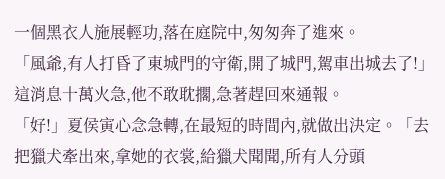一個黑衣人施展輕功,落在庭院中,匆匆奔了進來。
「風爺,有人打昏了東城門的守衛,開了城門,駕車出城去了!」這消息十萬火急,他不敢耽擱,急著趕回來通報。
「好!」夏侯寅心念急轉,在最短的時間內,就做出決定。「去把獵犬牽出來,拿她的衣裳,給獵犬聞聞,所有人分頭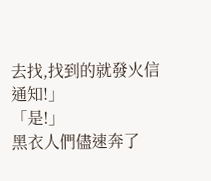去找,找到的就發火信通知!」
「是!」
黑衣人們儘速奔了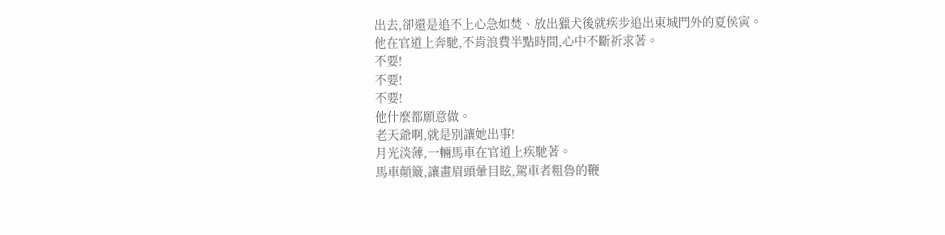出去,卻還是追不上心急如焚、放出獵犬後就疾步追出東城門外的夏侯寅。
他在官道上奔馳,不肯浪費半點時間,心中不斷祈求著。
不要!
不要!
不要!
他什麼都願意做。
老天爺啊,就是別讓她出事!
月光淡薄,一輛馬車在官道上疾馳著。
馬車顛簸,讓畫眉頭暈目眩,駕車者粗魯的鞭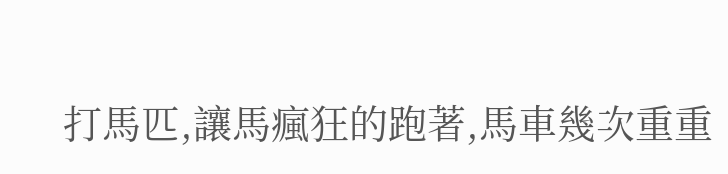打馬匹,讓馬瘋狂的跑著,馬車幾次重重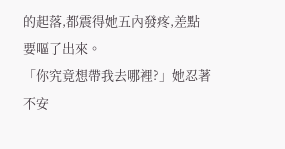的起落,都震得她五內發疼,差點要嘔了出來。
「你究竟想帶我去哪裡?」她忍著不安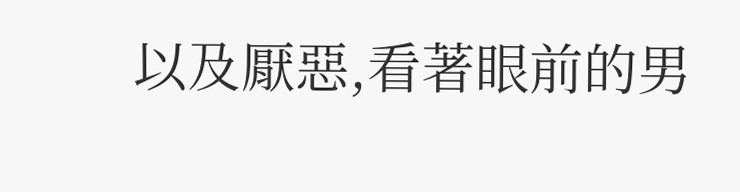以及厭惡,看著眼前的男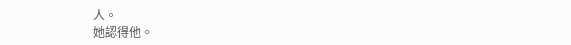人。
她認得他。